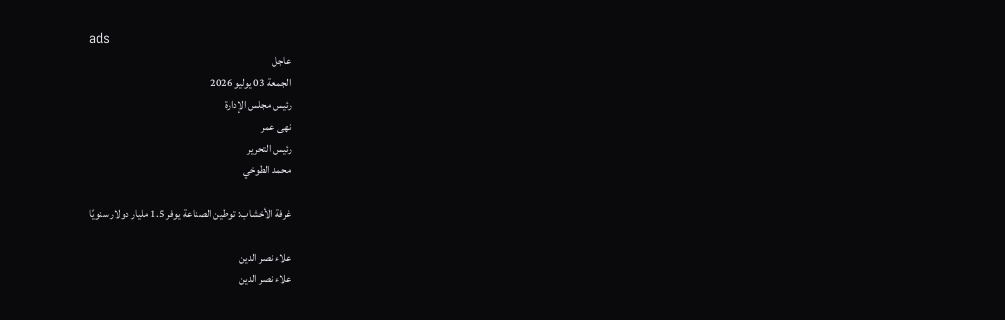ads
عاجل
الجمعة 03 يوليو 2026
رئيس مجلس الإدارة
نهى عمر
رئيس التحرير
محمد الطوخي

غرفة الأخشاب: توطين الصناعة يوفر 1.5 مليار دولار سنويًا

علاء نصر الدين
علاء نصر الدين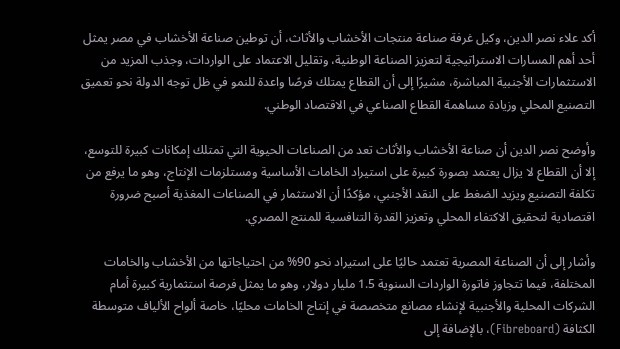أكد علاء نصر الدين، وكيل غرفة صناعة منتجات الأخشاب والأثاث، أن توطين صناعة الأخشاب في مصر يمثل أحد أهم المسارات الاستراتيجية لتعزيز الصناعة الوطنية، وتقليل الاعتماد على الواردات، وجذب المزيد من الاستثمارات الأجنبية المباشرة، مشيرًا إلى أن القطاع يمتلك فرصًا واعدة للنمو في ظل توجه الدولة نحو تعميق التصنيع المحلي وزيادة مساهمة القطاع الصناعي في الاقتصاد الوطني.

وأوضح نصر الدين أن صناعة الأخشاب والأثاث تعد من الصناعات الحيوية التي تمتلك إمكانات كبيرة للتوسع، إلا أن القطاع لا يزال يعتمد بصورة كبيرة على استيراد الخامات الأساسية ومستلزمات الإنتاج، وهو ما يرفع من تكلفة التصنيع ويزيد الضغط على النقد الأجنبي، مؤكدًا أن الاستثمار في الصناعات المغذية أصبح ضرورة اقتصادية لتحقيق الاكتفاء المحلي وتعزيز القدرة التنافسية للمنتج المصري.

وأشار إلى أن الصناعة المصرية تعتمد حاليًا على استيراد نحو 90% من احتياجاتها من الأخشاب والخامات المختلفة، فيما تتجاوز فاتورة الواردات السنوية 1.5 مليار دولار، وهو ما يمثل فرصة استثمارية كبيرة أمام الشركات المحلية والأجنبية لإنشاء مصانع متخصصة في إنتاج الخامات محليًا، خاصة ألواح الألياف متوسطة الكثافة (Fibreboard)، بالإضافة إلى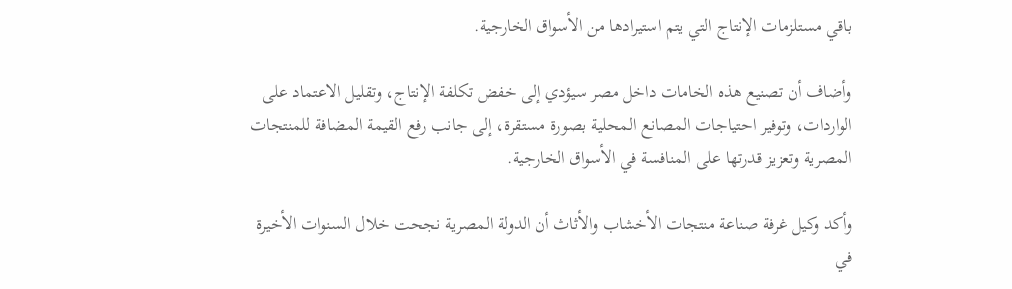باقي مستلزمات الإنتاج التي يتم استيرادها من الأسواق الخارجية.

وأضاف أن تصنيع هذه الخامات داخل مصر سيؤدي إلى خفض تكلفة الإنتاج، وتقليل الاعتماد على الواردات، وتوفير احتياجات المصانع المحلية بصورة مستقرة، إلى جانب رفع القيمة المضافة للمنتجات المصرية وتعزيز قدرتها على المنافسة في الأسواق الخارجية.

وأكد وكيل غرفة صناعة منتجات الأخشاب والأثاث أن الدولة المصرية نجحت خلال السنوات الأخيرة في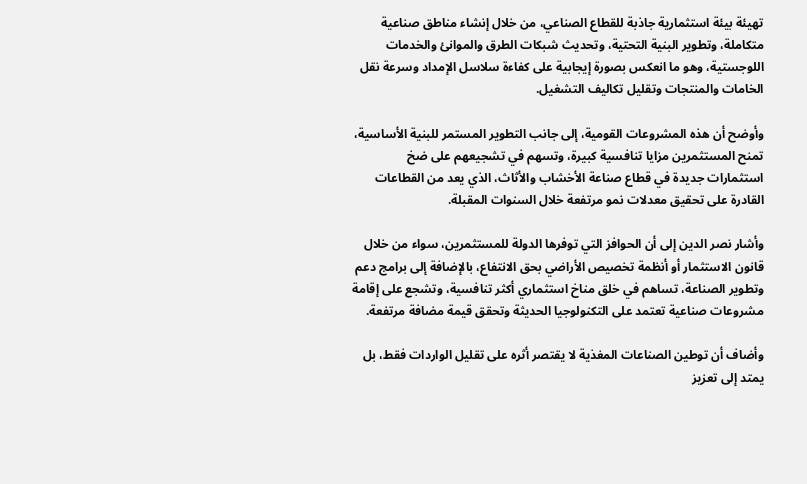تهيئة بيئة استثمارية جاذبة للقطاع الصناعي، من خلال إنشاء مناطق صناعية متكاملة، وتطوير البنية التحتية، وتحديث شبكات الطرق والموانئ والخدمات اللوجستية، وهو ما انعكس بصورة إيجابية على كفاءة سلاسل الإمداد وسرعة نقل الخامات والمنتجات وتقليل تكاليف التشغيل.

وأوضح أن هذه المشروعات القومية، إلى جانب التطوير المستمر للبنية الأساسية، تمنح المستثمرين مزايا تنافسية كبيرة، وتسهم في تشجيعهم على ضخ استثمارات جديدة في قطاع صناعة الأخشاب والأثاث، الذي يعد من القطاعات القادرة على تحقيق معدلات نمو مرتفعة خلال السنوات المقبلة.

وأشار نصر الدين إلى أن الحوافز التي توفرها الدولة للمستثمرين، سواء من خلال قانون الاستثمار أو أنظمة تخصيص الأراضي بحق الانتفاع، بالإضافة إلى برامج دعم وتطوير الصناعة، تساهم في خلق مناخ استثماري أكثر تنافسية، وتشجع على إقامة مشروعات صناعية تعتمد على التكنولوجيا الحديثة وتحقق قيمة مضافة مرتفعة.

وأضاف أن توطين الصناعات المغذية لا يقتصر أثره على تقليل الواردات فقط، بل يمتد إلى تعزيز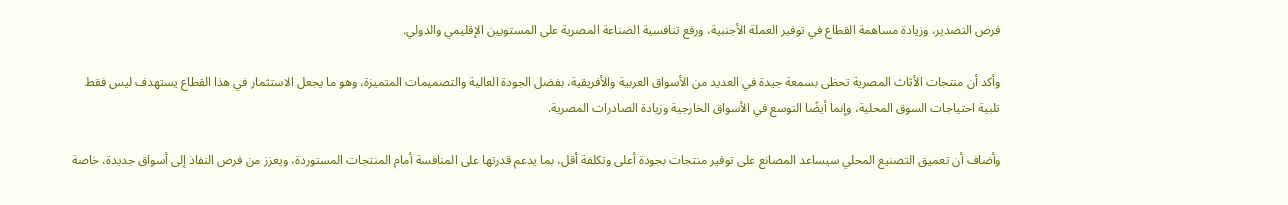فرص التصدير، وزيادة مساهمة القطاع في توفير العملة الأجنبية، ورفع تنافسية الصناعة المصرية على المستويين الإقليمي والدولي.

وأكد أن منتجات الأثاث المصرية تحظى بسمعة جيدة في العديد من الأسواق العربية والأفريقية، بفضل الجودة العالية والتصميمات المتميزة، وهو ما يجعل الاستثمار في هذا القطاع يستهدف ليس فقط تلبية احتياجات السوق المحلية، وإنما أيضًا التوسع في الأسواق الخارجية وزيادة الصادرات المصرية.

وأضاف أن تعميق التصنيع المحلي سيساعد المصانع على توفير منتجات بجودة أعلى وتكلفة أقل، بما يدعم قدرتها على المنافسة أمام المنتجات المستوردة، ويعزز من فرص النفاذ إلى أسواق جديدة، خاصة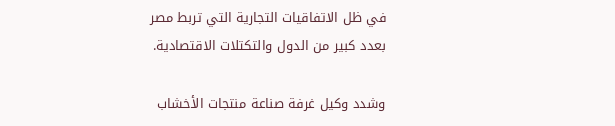في ظل الاتفاقيات التجارية التي تربط مصر بعدد كبير من الدول والتكتلات الاقتصادية.

وشدد وكيل غرفة صناعة منتجات الأخشاب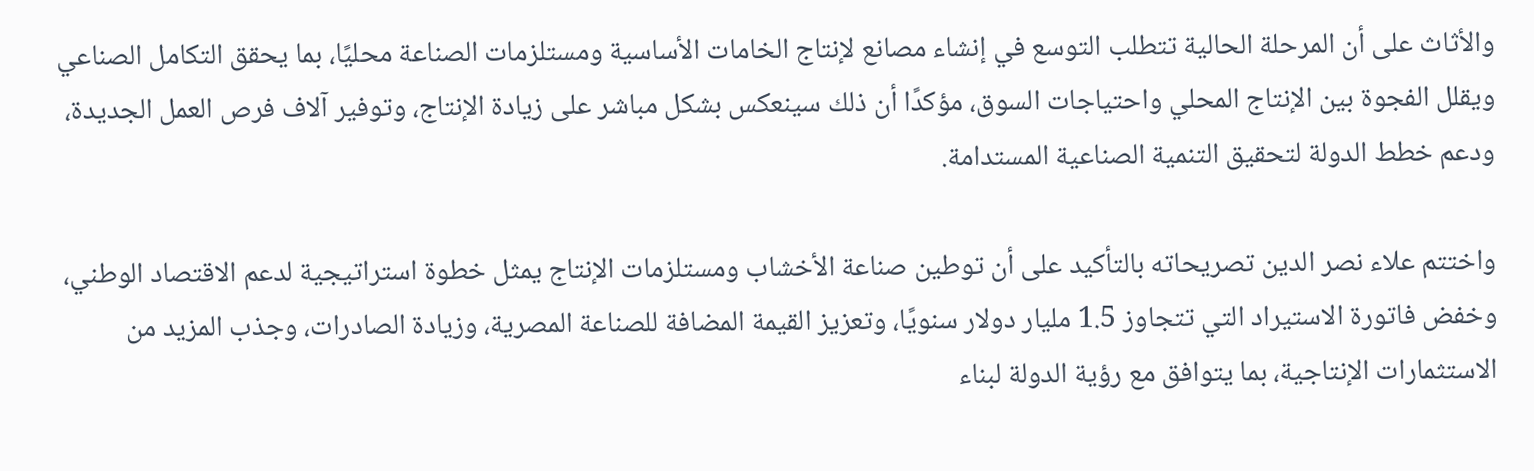والأثاث على أن المرحلة الحالية تتطلب التوسع في إنشاء مصانع لإنتاج الخامات الأساسية ومستلزمات الصناعة محليًا، بما يحقق التكامل الصناعي ويقلل الفجوة بين الإنتاج المحلي واحتياجات السوق، مؤكدًا أن ذلك سينعكس بشكل مباشر على زيادة الإنتاج، وتوفير آلاف فرص العمل الجديدة، ودعم خطط الدولة لتحقيق التنمية الصناعية المستدامة.

واختتم علاء نصر الدين تصريحاته بالتأكيد على أن توطين صناعة الأخشاب ومستلزمات الإنتاج يمثل خطوة استراتيجية لدعم الاقتصاد الوطني، وخفض فاتورة الاستيراد التي تتجاوز 1.5 مليار دولار سنويًا، وتعزيز القيمة المضافة للصناعة المصرية، وزيادة الصادرات، وجذب المزيد من الاستثمارات الإنتاجية، بما يتوافق مع رؤية الدولة لبناء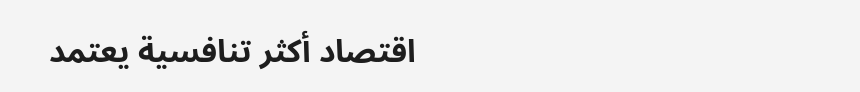اقتصاد أكثر تنافسية يعتمد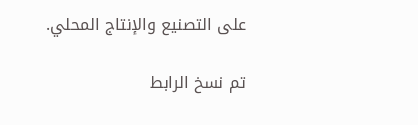على التصنيع والإنتاج المحلي.

تم نسخ الرابط